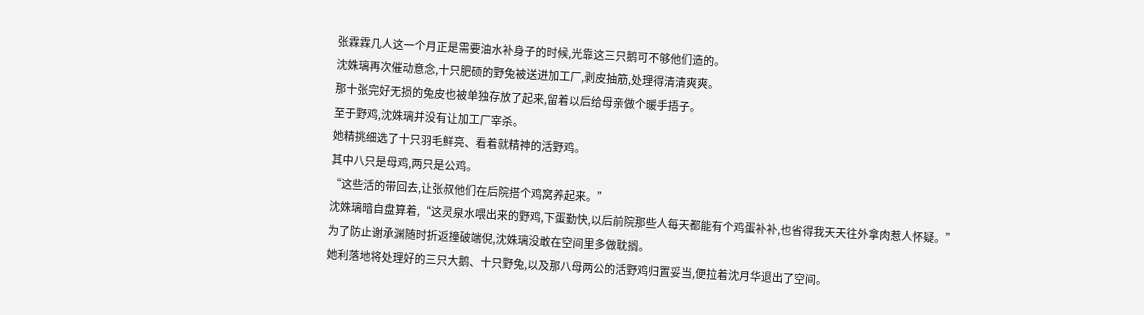张霖霖几人这一个月正是需要油水补身子的时候,光靠这三只鹅可不够他们造的。
沈姝璃再次催动意念,十只肥硕的野兔被送进加工厂,剥皮抽筋,处理得清清爽爽。
那十张完好无损的兔皮也被单独存放了起来,留着以后给母亲做个暖手捂子。
至于野鸡,沈姝璃并没有让加工厂宰杀。
她精挑细选了十只羽毛鲜亮、看着就精神的活野鸡。
其中八只是母鸡,两只是公鸡。
“这些活的带回去,让张叔他们在后院搭个鸡窝养起来。”
沈姝璃暗自盘算着,“这灵泉水喂出来的野鸡,下蛋勤快,以后前院那些人每天都能有个鸡蛋补补,也省得我天天往外拿肉惹人怀疑。”
为了防止谢承渊随时折返撞破端倪,沈姝璃没敢在空间里多做耽搁。
她利落地将处理好的三只大鹅、十只野兔,以及那八母两公的活野鸡归置妥当,便拉着沈月华退出了空间。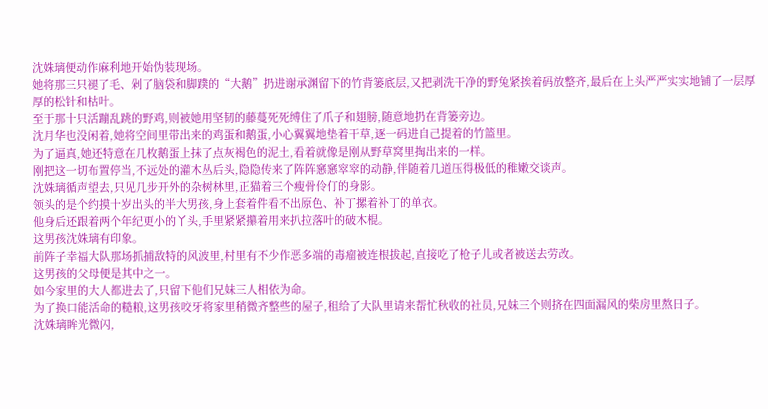沈姝璃便动作麻利地开始伪装现场。
她将那三只褪了毛、剁了脑袋和脚蹼的“大鹅”扔进谢承渊留下的竹背篓底层,又把剥洗干净的野兔紧挨着码放整齐,最后在上头严严实实地铺了一层厚厚的松针和枯叶。
至于那十只活蹦乱跳的野鸡,则被她用坚韧的藤蔓死死缚住了爪子和翅膀,随意地扔在背篓旁边。
沈月华也没闲着,她将空间里带出来的鸡蛋和鹅蛋,小心翼翼地垫着干草,逐一码进自己提着的竹篮里。
为了逼真,她还特意在几枚鹅蛋上抹了点灰褐色的泥土,看着就像是刚从野草窝里掏出来的一样。
刚把这一切布置停当,不远处的灌木丛后头,隐隐传来了阵阵窸窸窣窣的动静,伴随着几道压得极低的稚嫩交谈声。
沈姝璃循声望去,只见几步开外的杂树林里,正猫着三个瘦骨伶仃的身影。
领头的是个约摸十岁出头的半大男孩,身上套着件看不出原色、补丁摞着补丁的单衣。
他身后还跟着两个年纪更小的丫头,手里紧紧攥着用来扒拉落叶的破木棍。
这男孩沈姝璃有印象。
前阵子幸福大队那场抓捕敌特的风波里,村里有不少作恶多端的毒瘤被连根拔起,直接吃了枪子儿或者被送去劳改。
这男孩的父母便是其中之一。
如今家里的大人都进去了,只留下他们兄妹三人相依为命。
为了换口能活命的糙粮,这男孩咬牙将家里稍微齐整些的屋子,租给了大队里请来帮忙秋收的社员,兄妹三个则挤在四面漏风的柴房里熬日子。
沈姝璃眸光微闪,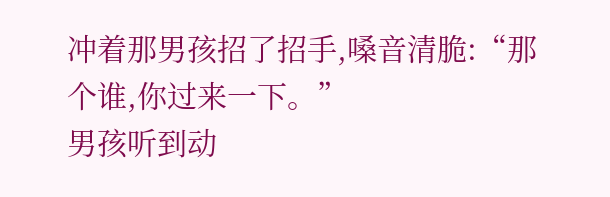冲着那男孩招了招手,嗓音清脆:“那个谁,你过来一下。”
男孩听到动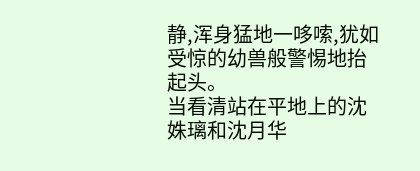静,浑身猛地一哆嗦,犹如受惊的幼兽般警惕地抬起头。
当看清站在平地上的沈姝璃和沈月华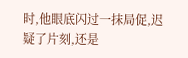时,他眼底闪过一抹局促,迟疑了片刻,还是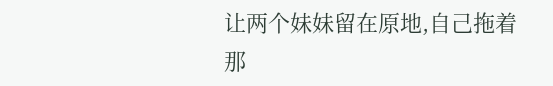让两个妹妹留在原地,自己拖着那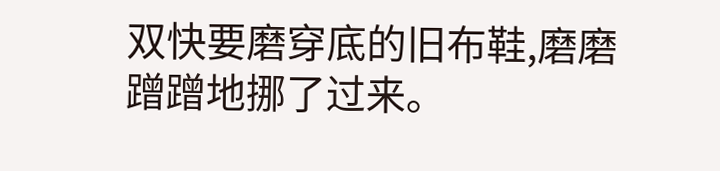双快要磨穿底的旧布鞋,磨磨蹭蹭地挪了过来。